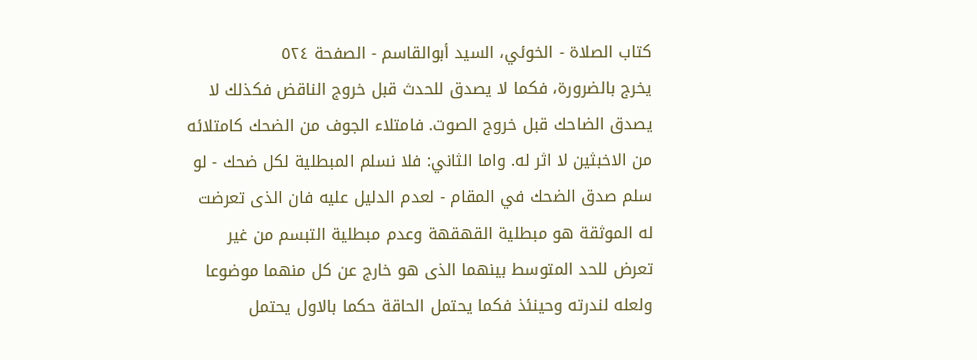كتاب الصلاة - الخوئي، السيد أبوالقاسم - الصفحة ٥٢٤
يخرج بالضرورة، فكما لا يصدق للحدث قبل خروج الناقض فكذلك لا يصدق الضاحك قبل خروج الصوت. فامتلاء الجوف من الضحك كامتلائه من الاخبثين لا اثر له. واما الثاني: فلا نسلم المبطلية لكل ضحك - لو سلم صدق الضحك في المقام - لعدم الدليل عليه فان الذى تعرضت له الموثقة هو مبطلية القهقهة وعدم مبطلية التبسم من غير تعرض للحد المتوسط بينهما الذى هو خارج عن كل منهما موضوعا ولعله لندرته وحينئذ فكما يحتمل الحاقة حكما بالاول يحتمل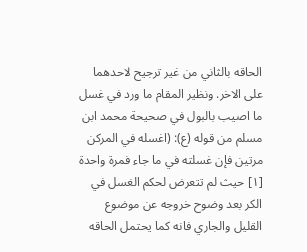الحاقه بالثاني من غير ترجيح لاحدهما على الاخر. ونظير المقام ما ورد في غسل ما اصيب بالبول في صحيحة محمد ابن مسلم من قوله (ع): (اغسله في المركن مرتين فإن غسلته في ما جاء فمرة واحدة [١] حيث لم تتعرض لحكم الغسل في الكر بعد وضوح خروجه عن موضوع القليل والجاري فانه كما يحتمل الحاقه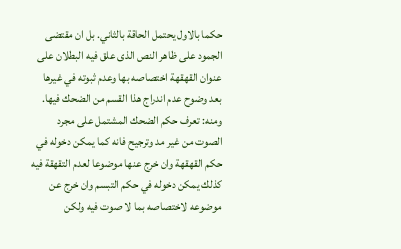حكما بالاول يحتمل الحاقة بالثاني. بل ان مقتضى الجمود على ظاهر النص الذى علق فيه البطلان على عنوان القهقهة اختصاصه بها وعدم ثبوته في غيرها بعد وضوح عدم اندراج هذا القسم من الضحك فيها. ومنه: تعرف حكم الضحك المشتمل على مجرد الصوت من غير مد وترجيح فانه كما يمكن دخوله في حكم القهقهة وان خرج عنها موضوعا لعدم التقهقة فيه كذلك يمكن دخوله في حكم التبسم وان خرج عن موضوعه لاختصاصه بما لا صوت فيه ولكن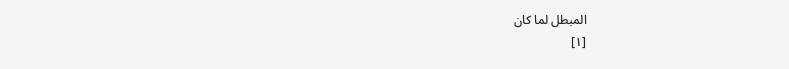المبطل لما كان
[١]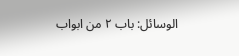الوسائل: باب ٢ من ابواب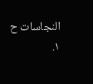النجاسات ح ١.